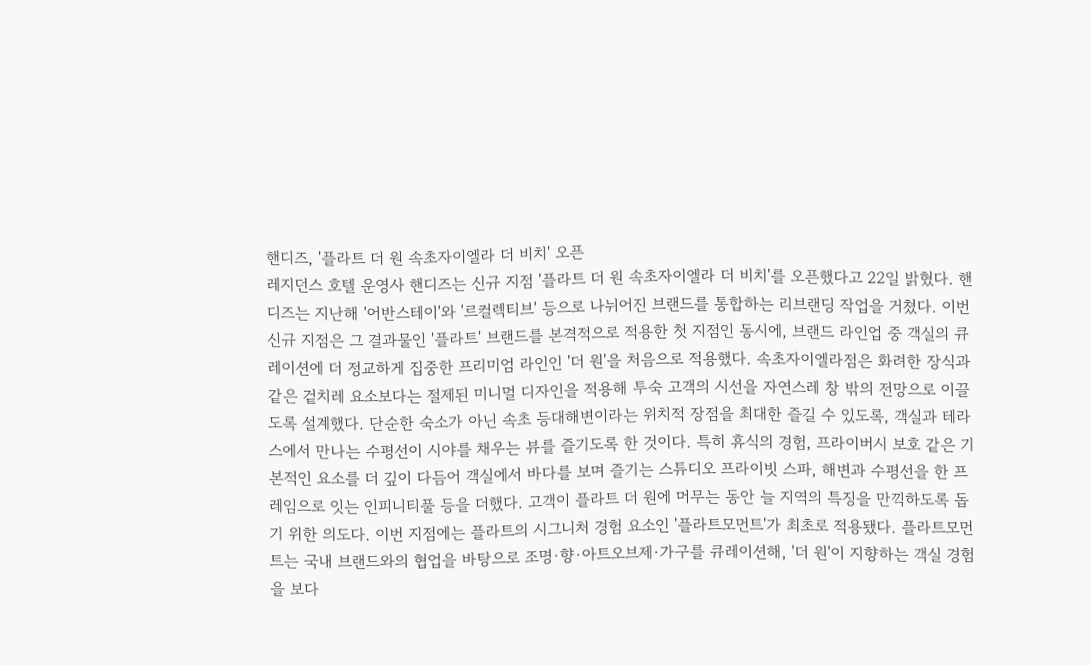핸디즈, '플라트 더 원 속초자이엘라 더 비치' 오픈
레지던스 호텔 운영사 핸디즈는 신규 지점 '플라트 더 원 속초자이엘라 더 비치'를 오픈했다고 22일 밝혔다. 핸디즈는 지난해 '어반스테이'와 '르컬렉티브' 등으로 나뉘어진 브랜드를 통합하는 리브랜딩 작업을 거쳤다. 이번 신규 지점은 그 결과물인 '플라트' 브랜드를 본격적으로 적용한 첫 지점인 동시에, 브랜드 라인업 중 객실의 큐레이션에 더 정교하게 집중한 프리미엄 라인인 '더 원'을 처음으로 적용했다. 속초자이엘라점은 화려한 장식과 같은 겉치레 요소보다는 절제된 미니멀 디자인을 적용해 투숙 고객의 시선을 자연스레 창 밖의 전망으로 이끌도록 설계했다. 단순한 숙소가 아닌 속초 등대해변이라는 위치적 장점을 최대한 즐길 수 있도록, 객실과 테라스에서 만나는 수평선이 시야를 채우는 뷰를 즐기도록 한 것이다. 특히 휴식의 경험, 프라이버시 보호 같은 기본적인 요소를 더 깊이 다듬어 객실에서 바다를 보며 즐기는 스튜디오 프라이빗 스파, 해변과 수평선을 한 프레임으로 잇는 인피니티풀 등을 더했다. 고객이 플라트 더 원에 머무는 동안 늘 지역의 특징을 만끽하도록 돕기 위한 의도다. 이번 지점에는 플라트의 시그니처 경험 요소인 '플라트모먼트'가 최초로 적용됐다. 플라트모먼트는 국내 브랜드와의 협업을 바탕으로 조명·향·아트오브제·가구를 큐레이션해, '더 원'이 지향하는 객실 경험을 보다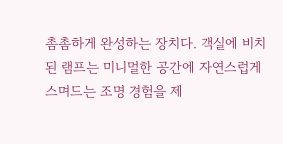촘촘하게 완성하는 장치다. 객실에 비치된 램프는 미니멀한 공간에 자연스럽게 스며드는 조명 경험을 제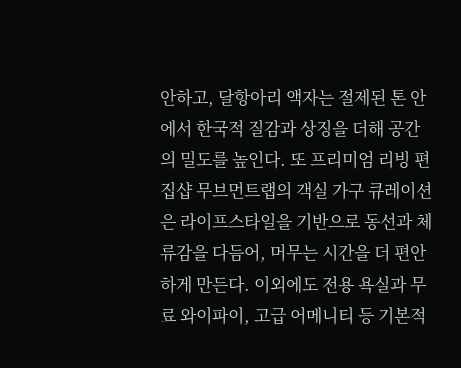안하고, 달항아리 액자는 절제된 톤 안에서 한국적 질감과 상징을 더해 공간의 밀도를 높인다. 또 프리미엄 리빙 편집샵 무브먼트랩의 객실 가구 큐레이션은 라이프스타일을 기반으로 동선과 체류감을 다듬어, 머무는 시간을 더 편안하게 만든다. 이외에도 전용 욕실과 무료 와이파이, 고급 어메니티 등 기본적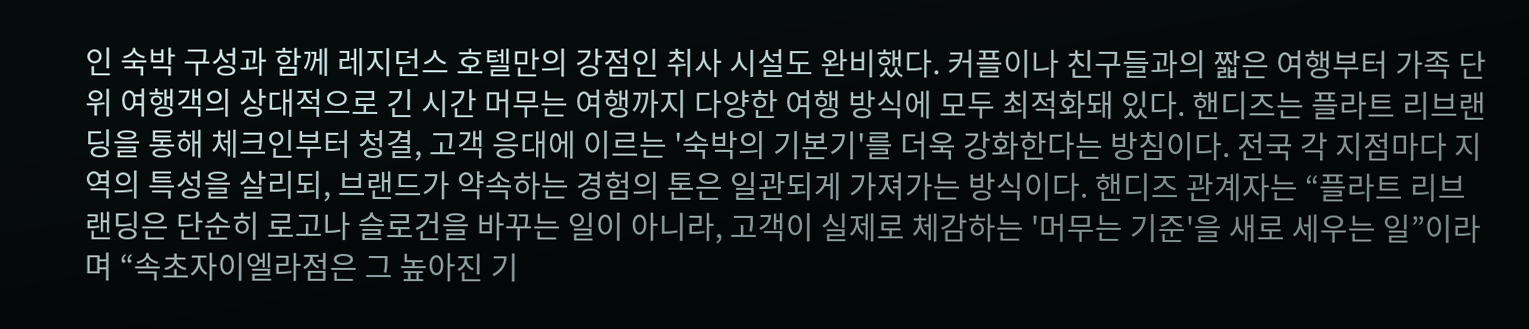인 숙박 구성과 함께 레지던스 호텔만의 강점인 취사 시설도 완비했다. 커플이나 친구들과의 짧은 여행부터 가족 단위 여행객의 상대적으로 긴 시간 머무는 여행까지 다양한 여행 방식에 모두 최적화돼 있다. 핸디즈는 플라트 리브랜딩을 통해 체크인부터 청결, 고객 응대에 이르는 '숙박의 기본기'를 더욱 강화한다는 방침이다. 전국 각 지점마다 지역의 특성을 살리되, 브랜드가 약속하는 경험의 톤은 일관되게 가져가는 방식이다. 핸디즈 관계자는 “플라트 리브랜딩은 단순히 로고나 슬로건을 바꾸는 일이 아니라, 고객이 실제로 체감하는 '머무는 기준'을 새로 세우는 일”이라며 “속초자이엘라점은 그 높아진 기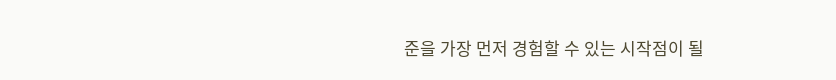준을 가장 먼저 경험할 수 있는 시작점이 될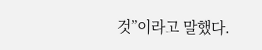것”이라고 말했다.